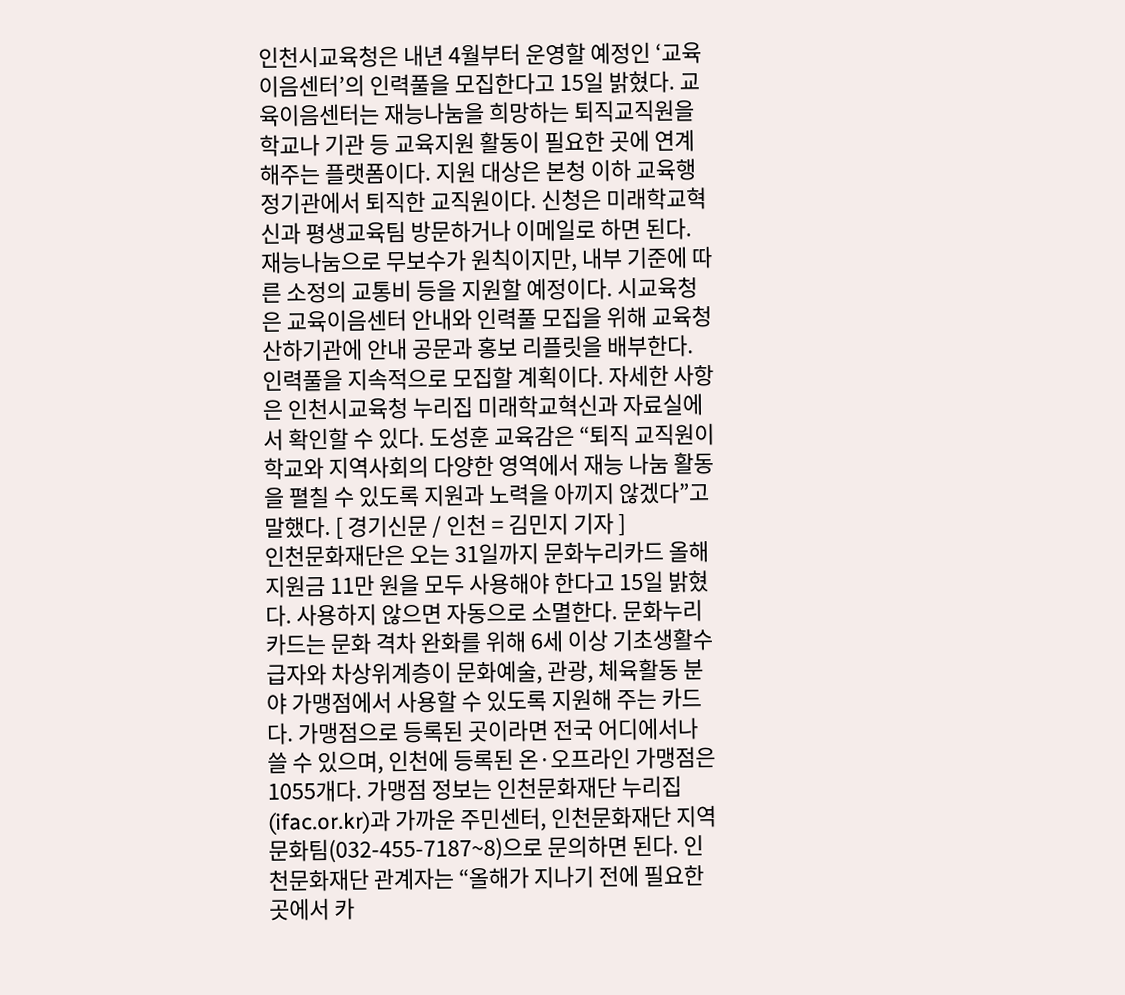인천시교육청은 내년 4월부터 운영할 예정인 ‘교육이음센터’의 인력풀을 모집한다고 15일 밝혔다. 교육이음센터는 재능나눔을 희망하는 퇴직교직원을 학교나 기관 등 교육지원 활동이 필요한 곳에 연계해주는 플랫폼이다. 지원 대상은 본청 이하 교육행정기관에서 퇴직한 교직원이다. 신청은 미래학교혁신과 평생교육팀 방문하거나 이메일로 하면 된다. 재능나눔으로 무보수가 원칙이지만, 내부 기준에 따른 소정의 교통비 등을 지원할 예정이다. 시교육청은 교육이음센터 안내와 인력풀 모집을 위해 교육청 산하기관에 안내 공문과 홍보 리플릿을 배부한다. 인력풀을 지속적으로 모집할 계획이다. 자세한 사항은 인천시교육청 누리집 미래학교혁신과 자료실에서 확인할 수 있다. 도성훈 교육감은 “퇴직 교직원이 학교와 지역사회의 다양한 영역에서 재능 나눔 활동을 펼칠 수 있도록 지원과 노력을 아끼지 않겠다”고 말했다. [ 경기신문 / 인천 = 김민지 기자 ]
인천문화재단은 오는 31일까지 문화누리카드 올해 지원금 11만 원을 모두 사용해야 한다고 15일 밝혔다. 사용하지 않으면 자동으로 소멸한다. 문화누리카드는 문화 격차 완화를 위해 6세 이상 기초생활수급자와 차상위계층이 문화예술, 관광, 체육활동 분야 가맹점에서 사용할 수 있도록 지원해 주는 카드다. 가맹점으로 등록된 곳이라면 전국 어디에서나 쓸 수 있으며, 인천에 등록된 온·오프라인 가맹점은 1055개다. 가맹점 정보는 인천문화재단 누리집(ifac.or.kr)과 가까운 주민센터, 인천문화재단 지역문화팀(032-455-7187~8)으로 문의하면 된다. 인천문화재단 관계자는 “올해가 지나기 전에 필요한 곳에서 카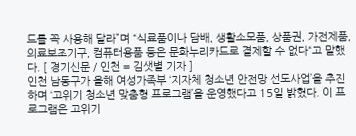드를 꼭 사용해 달라”며 “식료품이나 담배, 생활소모품, 상품권, 가전제품, 의료보조기구, 컴퓨터용품 등은 문화누리카드로 결제할 수 없다“고 말했다. [ 경기신문 / 인천 = 김샛별 기자 ]
인천 남동구가 올해 여성가족부 ‘지자체 청소년 안전망 선도사업’을 추진하며 ‘고위기 청소년 맞춤형 프로그램’을 운영했다고 15일 밝혔다. 이 프로그램은 고위기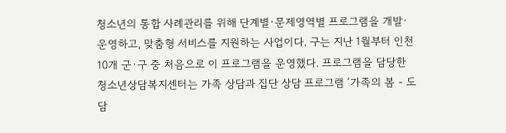청소년의 통합 사례관리를 위해 단계별∙문제영역별 프로그램을 개발∙운영하고, 맞춤형 서비스를 지원하는 사업이다. 구는 지난 1월부터 인천 10개 군∙구 중 처음으로 이 프로그램을 운영했다. 프로그램을 담당한 청소년상담복지센터는 가족 상담과 집단 상담 프로그램 ‘가족의 봄 - 도담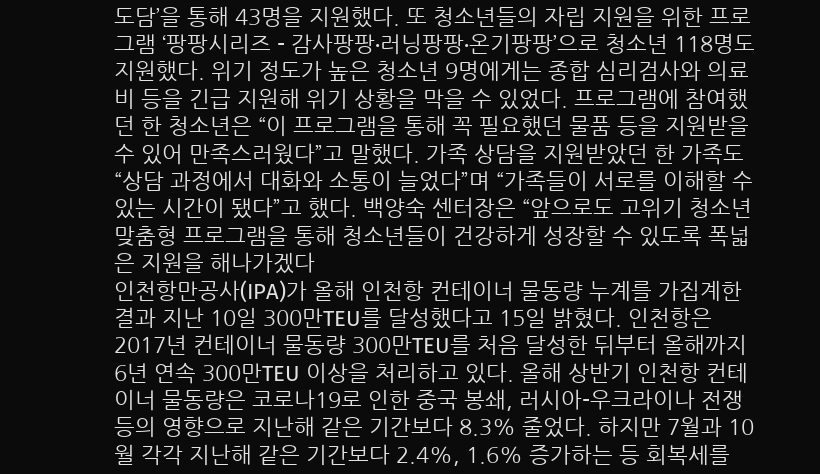도담’을 통해 43명을 지원했다. 또 청소년들의 자립 지원을 위한 프로그램 ‘팡팡시리즈 - 감사팡팡∙러닝팡팡∙온기팡팡’으로 청소년 118명도 지원했다. 위기 정도가 높은 청소년 9명에게는 종합 심리검사와 의료비 등을 긴급 지원해 위기 상황을 막을 수 있었다. 프로그램에 참여했던 한 청소년은 “이 프로그램을 통해 꼭 필요했던 물품 등을 지원받을 수 있어 만족스러웠다”고 말했다. 가족 상담을 지원받았던 한 가족도 “상담 과정에서 대화와 소통이 늘었다”며 “가족들이 서로를 이해할 수 있는 시간이 됐다”고 했다. 백양숙 센터장은 “앞으로도 고위기 청소년 맞춤형 프로그램을 통해 청소년들이 건강하게 성장할 수 있도록 폭넓은 지원을 해나가겠다
인천항만공사(IPA)가 올해 인천항 컨테이너 물동량 누계를 가집계한 결과 지난 10일 300만TEU를 달성했다고 15일 밝혔다. 인천항은 2017년 컨테이너 물동량 300만TEU를 처음 달성한 뒤부터 올해까지 6년 연속 300만TEU 이상을 처리하고 있다. 올해 상반기 인천항 컨테이너 물동량은 코로나19로 인한 중국 봉쇄, 러시아-우크라이나 전쟁 등의 영향으로 지난해 같은 기간보다 8.3% 줄었다. 하지만 7월과 10월 각각 지난해 같은 기간보다 2.4%, 1.6% 증가하는 등 회복세를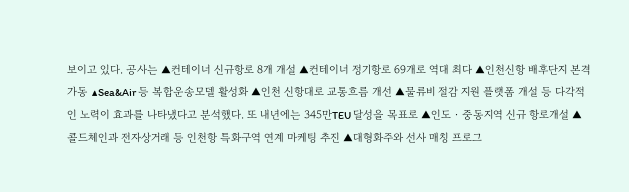보이고 있다. 공사는 ▲컨테이너 신규항로 8개 개설 ▲컨테이너 정기항로 69개로 역대 최다 ▲인천신항 배후단지 본격 가동 ▲Sea&Air 등 복합운송모델 활성화 ▲인천 신항대로 교통흐름 개선 ▲물류비 절감 지원 플랫폼 개설 등 다각적인 노력이 효과를 나타냈다고 분석했다. 또 내년에는 345만TEU 달성을 목표로 ▲인도‧중동지역 신규 항로개설 ▲콜드체인과 전자상거래 등 인천항 특화구역 연계 마케팅 추진 ▲대형화주와 선사 매칭 프로그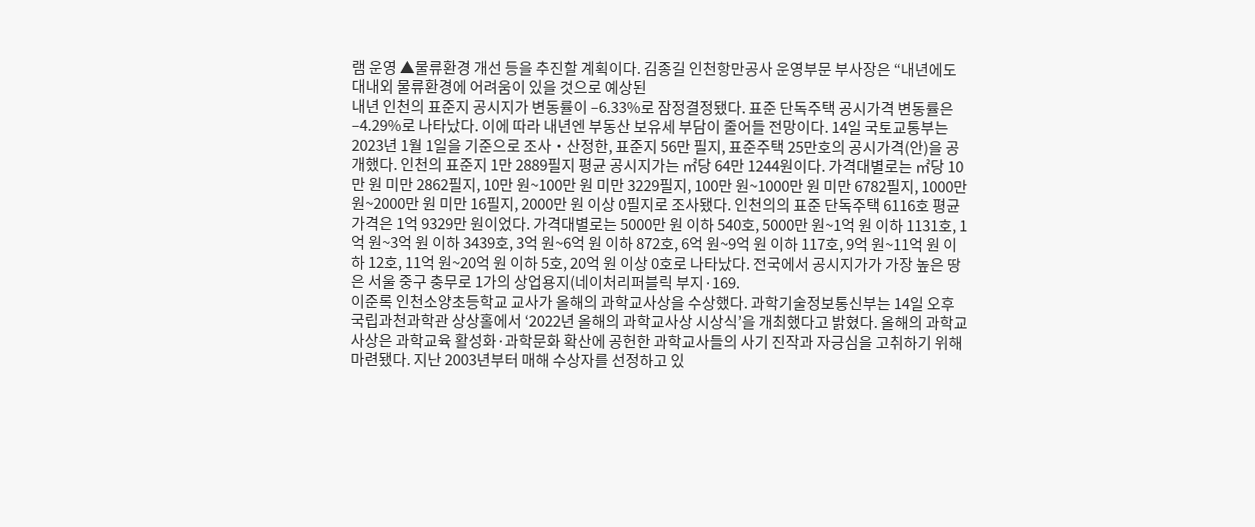램 운영 ▲물류환경 개선 등을 추진할 계획이다. 김종길 인천항만공사 운영부문 부사장은 “내년에도 대내외 물류환경에 어려움이 있을 것으로 예상된
내년 인천의 표준지 공시지가 변동률이 –6.33%로 잠정결정됐다. 표준 단독주택 공시가격 변동률은 –4.29%로 나타났다. 이에 따라 내년엔 부동산 보유세 부담이 줄어들 전망이다. 14일 국토교통부는 2023년 1월 1일을 기준으로 조사‧산정한, 표준지 56만 필지, 표준주택 25만호의 공시가격(안)을 공개했다. 인천의 표준지 1만 2889필지 평균 공시지가는 ㎡당 64만 1244원이다. 가격대별로는 ㎡당 10만 원 미만 2862필지, 10만 원~100만 원 미만 3229필지, 100만 원~1000만 원 미만 6782필지, 1000만 원~2000만 원 미만 16필지, 2000만 원 이상 0필지로 조사됐다. 인천의의 표준 단독주택 6116호 평균 가격은 1억 9329만 원이었다. 가격대별로는 5000만 원 이하 540호, 5000만 원~1억 원 이하 1131호, 1억 원~3억 원 이하 3439호, 3억 원~6억 원 이하 872호, 6억 원~9억 원 이하 117호, 9억 원~11억 원 이하 12호, 11억 원~20억 원 이하 5호, 20억 원 이상 0호로 나타났다. 전국에서 공시지가가 가장 높은 땅은 서울 중구 충무로 1가의 상업용지(네이처리퍼블릭 부지·169.
이준록 인천소양초등학교 교사가 올해의 과학교사상을 수상했다. 과학기술정보통신부는 14일 오후 국립과천과학관 상상홀에서 ‘2022년 올해의 과학교사상 시상식’을 개최했다고 밝혔다. 올해의 과학교사상은 과학교육 활성화·과학문화 확산에 공헌한 과학교사들의 사기 진작과 자긍심을 고취하기 위해 마련됐다. 지난 2003년부터 매해 수상자를 선정하고 있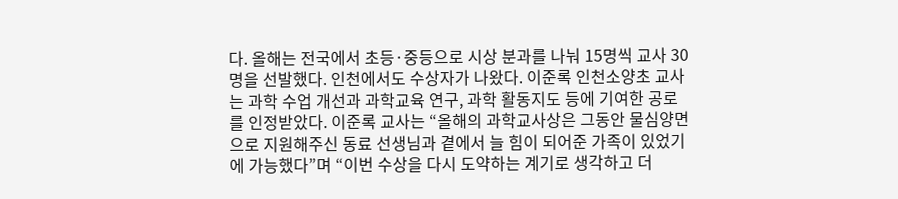다. 올해는 전국에서 초등·중등으로 시상 분과를 나눠 15명씩 교사 30명을 선발했다. 인천에서도 수상자가 나왔다. 이준록 인천소양초 교사는 과학 수업 개선과 과학교육 연구, 과학 활동지도 등에 기여한 공로를 인정받았다. 이준록 교사는 “올해의 과학교사상은 그동안 물심양면으로 지원해주신 동료 선생님과 곁에서 늘 힘이 되어준 가족이 있었기에 가능했다”며 “이번 수상을 다시 도약하는 계기로 생각하고 더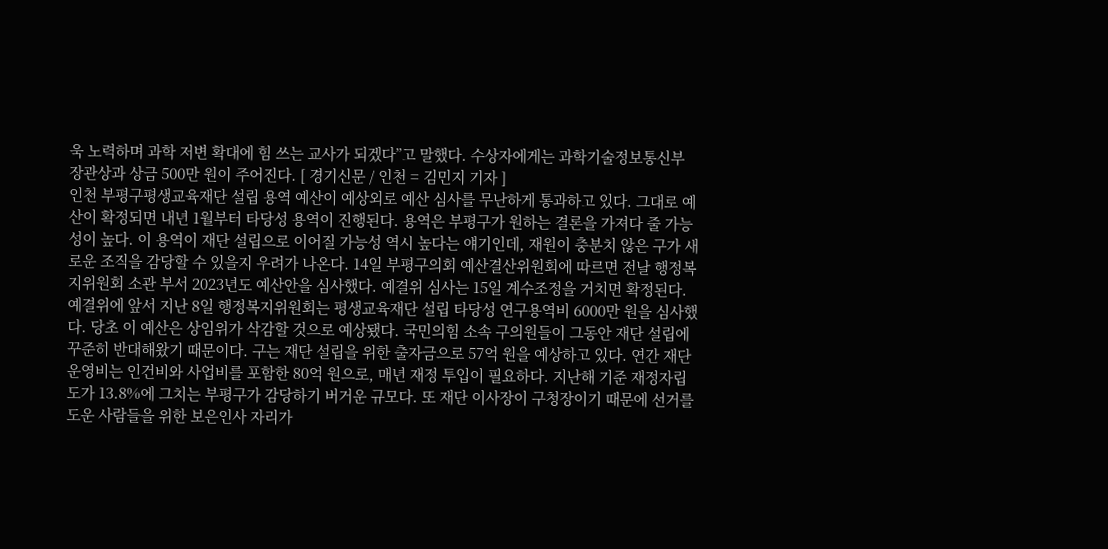욱 노력하며 과학 저변 확대에 힘 쓰는 교사가 되겠다”고 말했다. 수상자에게는 과학기술정보통신부 장관상과 상금 500만 원이 주어진다. [ 경기신문 / 인천 = 김민지 기자 ]
인천 부평구평생교육재단 설립 용역 예산이 예상외로 예산 심사를 무난하게 통과하고 있다. 그대로 예산이 확정되면 내년 1월부터 타당성 용역이 진행된다. 용역은 부평구가 원하는 결론을 가져다 줄 가능성이 높다. 이 용역이 재단 설립으로 이어질 가능성 역시 높다는 얘기인데, 재원이 충분치 않은 구가 새로운 조직을 감당할 수 있을지 우려가 나온다. 14일 부평구의회 예산결산위원회에 따르면 전날 행정복지위원회 소관 부서 2023년도 예산안을 심사했다. 예결위 심사는 15일 계수조정을 거치면 확정된다. 예결위에 앞서 지난 8일 행정복지위원회는 평생교육재단 설립 타당성 연구용역비 6000만 원을 심사했다. 당초 이 예산은 상임위가 삭감할 것으로 예상됐다. 국민의힘 소속 구의원들이 그동안 재단 설립에 꾸준히 반대해왔기 때문이다. 구는 재단 설립을 위한 출자금으로 57억 원을 예상하고 있다. 연간 재단 운영비는 인건비와 사업비를 포함한 80억 원으로, 매년 재정 투입이 필요하다. 지난해 기준 재정자립도가 13.8%에 그치는 부평구가 감당하기 버거운 규모다. 또 재단 이사장이 구청장이기 때문에 선거를 도운 사람들을 위한 보은인사 자리가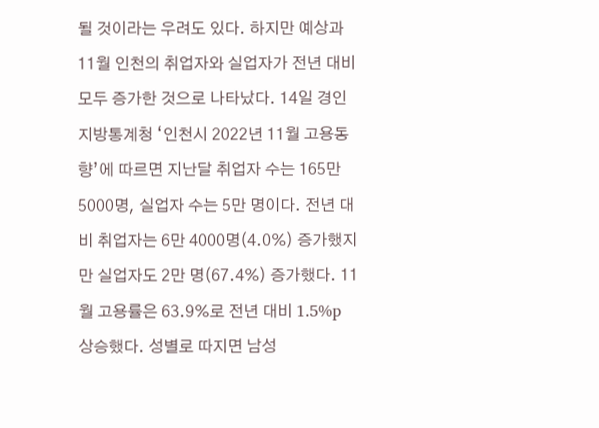될 것이라는 우려도 있다. 하지만 예상과
11월 인천의 취업자와 실업자가 전년 대비 모두 증가한 것으로 나타났다. 14일 경인지방통계청 ‘인천시 2022년 11월 고용동향’에 따르면 지난달 취업자 수는 165만 5000명, 실업자 수는 5만 명이다. 전년 대비 취업자는 6만 4000명(4.0%) 증가했지만 실업자도 2만 명(67.4%) 증가했다. 11월 고용률은 63.9%로 전년 대비 1.5%p 상승했다. 성별로 따지면 남성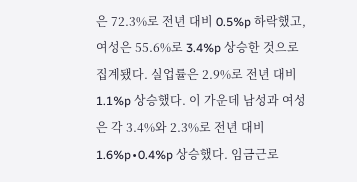은 72.3%로 전년 대비 0.5%p 하락했고, 여성은 55.6%로 3.4%p 상승한 것으로 집계됐다. 실업률은 2.9%로 전년 대비 1.1%p 상승했다. 이 가운데 남성과 여성은 각 3.4%와 2.3%로 전년 대비 1.6%p∙0.4%p 상승했다. 임금근로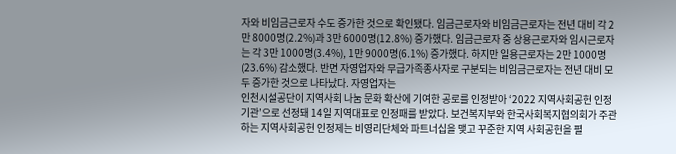자와 비임금근로자 수도 증가한 것으로 확인됐다. 임금근로자와 비임금근로자는 전년 대비 각 2만 8000명(2.2%)과 3만 6000명(12.8%) 증가했다. 임금근로자 중 상용근로자와 임시근로자는 각 3만 1000명(3.4%), 1만 9000명(6.1%) 증가했다. 하지만 일용근로자는 2만 1000명(23.6%) 감소했다. 반면 자영업자와 무급가족종사자로 구분되는 비임금근로자는 전년 대비 모두 증가한 것으로 나타났다. 자영업자는
인천시설공단이 지역사회 나눔 문화 확산에 기여한 공로를 인정받아 ‘2022 지역사회공헌 인정기관’으로 선정돼 14일 지역대표로 인정패를 받았다. 보건복지부와 한국사회복지협의회가 주관하는 지역사회공헌 인정제는 비영리단체와 파트너십을 맺고 꾸준한 지역 사회공헌을 펼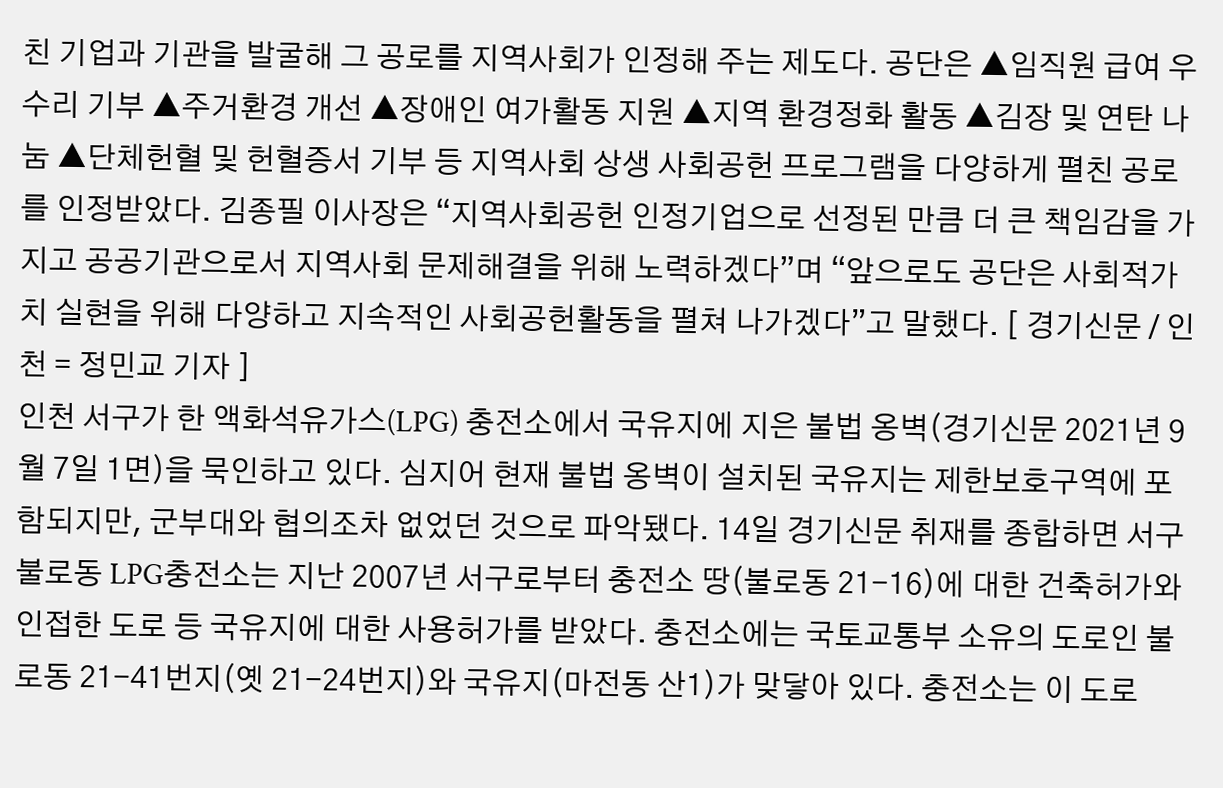친 기업과 기관을 발굴해 그 공로를 지역사회가 인정해 주는 제도다. 공단은 ▲임직원 급여 우수리 기부 ▲주거환경 개선 ▲장애인 여가활동 지원 ▲지역 환경정화 활동 ▲김장 및 연탄 나눔 ▲단체헌혈 및 헌혈증서 기부 등 지역사회 상생 사회공헌 프로그램을 다양하게 펼친 공로를 인정받았다. 김종필 이사장은 “지역사회공헌 인정기업으로 선정된 만큼 더 큰 책임감을 가지고 공공기관으로서 지역사회 문제해결을 위해 노력하겠다”며 “앞으로도 공단은 사회적가치 실현을 위해 다양하고 지속적인 사회공헌활동을 펼쳐 나가겠다”고 말했다. [ 경기신문 / 인천 = 정민교 기자 ]
인천 서구가 한 액화석유가스(LPG) 충전소에서 국유지에 지은 불법 옹벽(경기신문 2021년 9월 7일 1면)을 묵인하고 있다. 심지어 현재 불법 옹벽이 설치된 국유지는 제한보호구역에 포함되지만, 군부대와 협의조차 없었던 것으로 파악됐다. 14일 경기신문 취재를 종합하면 서구 불로동 LPG충전소는 지난 2007년 서구로부터 충전소 땅(불로동 21-16)에 대한 건축허가와 인접한 도로 등 국유지에 대한 사용허가를 받았다. 충전소에는 국토교통부 소유의 도로인 불로동 21-41번지(옛 21-24번지)와 국유지(마전동 산1)가 맞닿아 있다. 충전소는 이 도로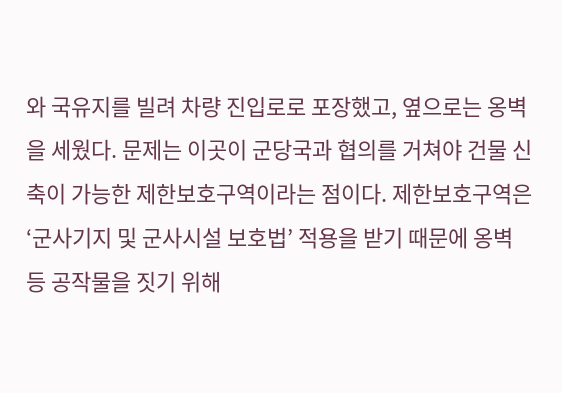와 국유지를 빌려 차량 진입로로 포장했고, 옆으로는 옹벽을 세웠다. 문제는 이곳이 군당국과 협의를 거쳐야 건물 신축이 가능한 제한보호구역이라는 점이다. 제한보호구역은 ‘군사기지 및 군사시설 보호법’ 적용을 받기 때문에 옹벽 등 공작물을 짓기 위해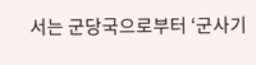서는 군당국으로부터 ‘군사기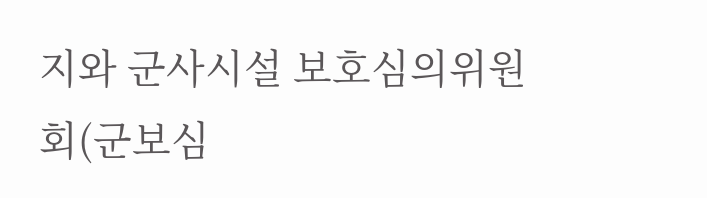지와 군사시설 보호심의위원회(군보심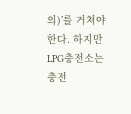의)’를 거쳐야 한다. 하지만 LPG충전소는 충전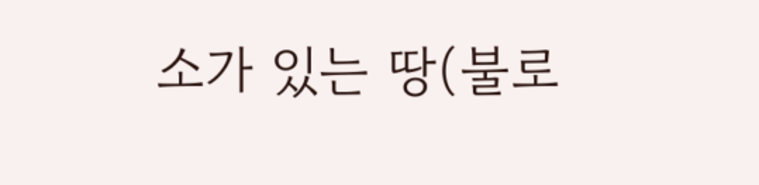소가 있는 땅(불로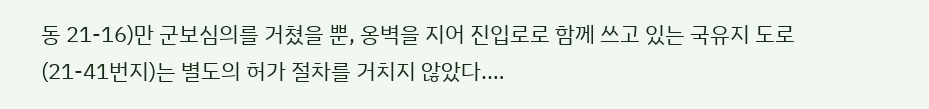동 21-16)만 군보심의를 거쳤을 뿐, 옹벽을 지어 진입로로 함께 쓰고 있는 국유지 도로(21-41번지)는 별도의 허가 절차를 거치지 않았다.…